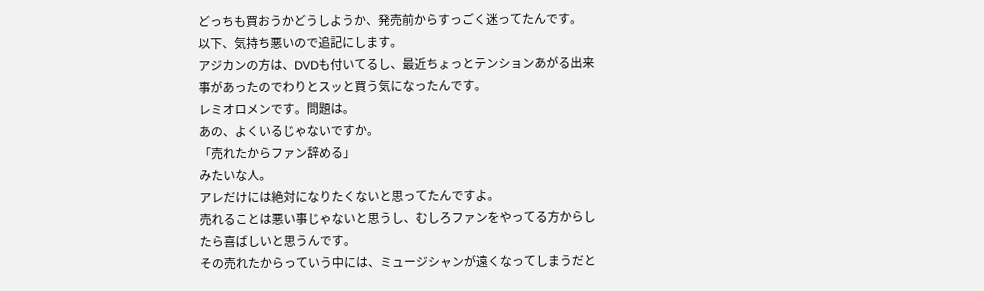どっちも買おうかどうしようか、発売前からすっごく迷ってたんです。
以下、気持ち悪いので追記にします。
アジカンの方は、DVDも付いてるし、最近ちょっとテンションあがる出来事があったのでわりとスッと買う気になったんです。
レミオロメンです。問題は。
あの、よくいるじゃないですか。
「売れたからファン辞める」
みたいな人。
アレだけには絶対になりたくないと思ってたんですよ。
売れることは悪い事じゃないと思うし、むしろファンをやってる方からしたら喜ばしいと思うんです。
その売れたからっていう中には、ミュージシャンが遠くなってしまうだと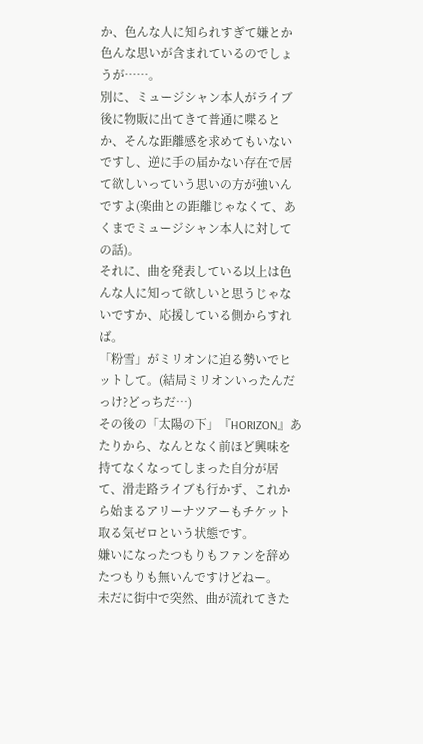か、色んな人に知られすぎて嫌とか色んな思いが含まれているのでしょうが……。
別に、ミュージシャン本人がライブ後に物販に出てきて普通に喋るとか、そんな距離感を求めてもいないですし、逆に手の届かない存在で居て欲しいっていう思いの方が強いんですよ(楽曲との距離じゃなくて、あくまでミュージシャン本人に対しての話)。
それに、曲を発表している以上は色んな人に知って欲しいと思うじゃないですか、応援している側からすれば。
「粉雪」がミリオンに迫る勢いでヒットして。(結局ミリオンいったんだっけ?どっちだ…)
その後の「太陽の下」『HORIZON』あたりから、なんとなく前ほど興味を持てなくなってしまった自分が居て、滑走路ライブも行かず、これから始まるアリーナツアーもチケット取る気ゼロという状態です。
嫌いになったつもりもファンを辞めたつもりも無いんですけどねー。
未だに街中で突然、曲が流れてきた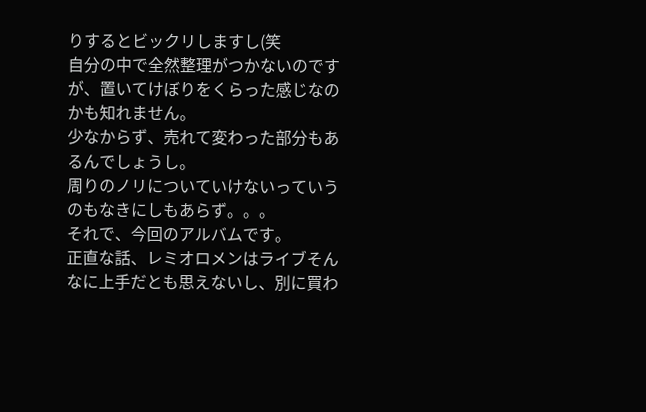りするとビックリしますし(笑
自分の中で全然整理がつかないのですが、置いてけぼりをくらった感じなのかも知れません。
少なからず、売れて変わった部分もあるんでしょうし。
周りのノリについていけないっていうのもなきにしもあらず。。。
それで、今回のアルバムです。
正直な話、レミオロメンはライブそんなに上手だとも思えないし、別に買わ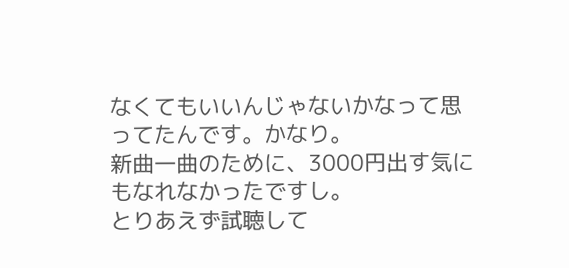なくてもいいんじゃないかなって思ってたんです。かなり。
新曲一曲のために、3000円出す気にもなれなかったですし。
とりあえず試聴して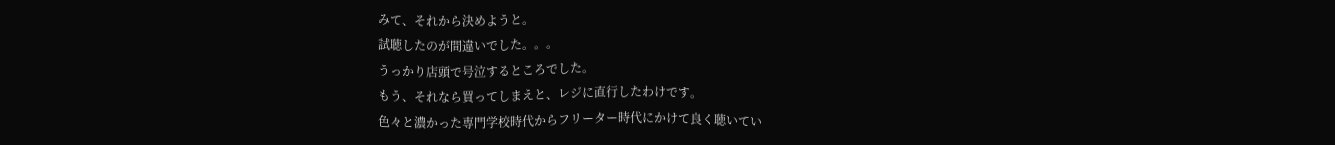みて、それから決めようと。
試聴したのが間違いでした。。。
うっかり店頭で号泣するところでした。
もう、それなら買ってしまえと、レジに直行したわけです。
色々と濃かった専門学校時代からフリーター時代にかけて良く聴いてい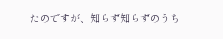たのですが、知らず知らずのうち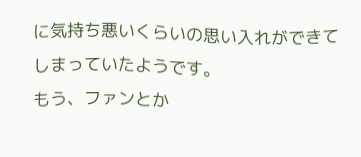に気持ち悪いくらいの思い入れができてしまっていたようです。
もう、ファンとか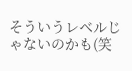そういうレベルじゃないのかも(笑